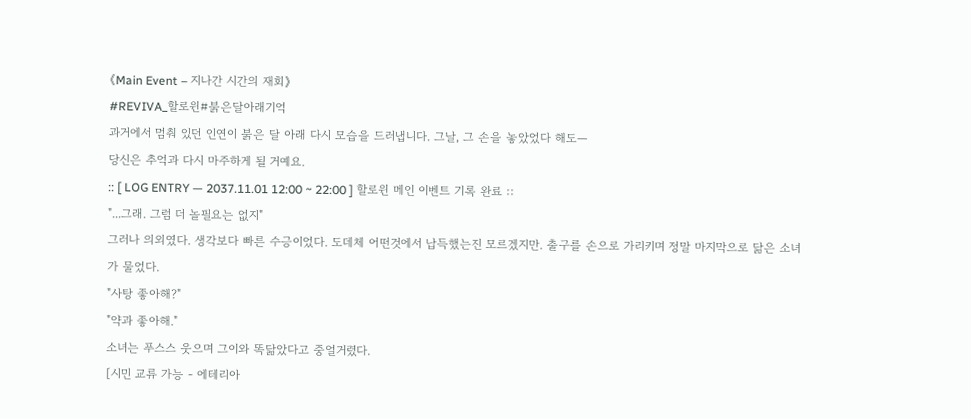《Main Event – 지나간 시간의 재회》
#REVIVA_할로윈#붉은달아래기억
과거에서 멈춰 있던 인연이 붉은 달 아래 다시 모습을 드러냅니다. 그날, 그 손을 놓았었다 해도—
당신은 추억과 다시 마주하게 될 거예요.
:: [ LOG ENTRY — 2037.11.01 12:00 ~ 22:00 ] 할로윈 메인 이벤트 기록 완료 ::
"...그래. 그럼 더 놀필요는 없지"
그러나 의외였다. 생각보다 빠른 수긍이었다. 도데체 어떤것에서 납득했는진 모르겠지만. 출구를 손으로 가리키며 정말 마지막으로 닮은 소녀가 물었다.
"사탕 좋아해?"
"약과 좋아해."
소녀는 푸스스 웃으며 그이와 똑닮았다고 중얼거렸다.
[시민 교류 가능 - 에테리아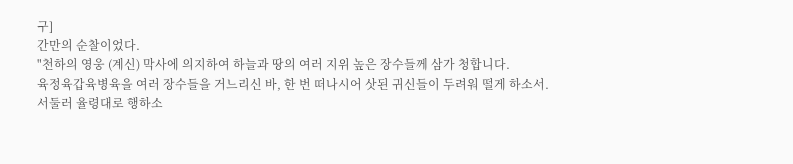구]
간만의 순찰이었다.
"천하의 영웅 (계신) 막사에 의지하여 하늘과 땅의 여러 지위 높은 장수들께 삼가 청합니다.
육정육갑육병육을 여러 장수들을 거느리신 바, 한 번 떠나시어 삿된 귀신들이 두려워 떨게 하소서.
서둘러 율령대로 행하소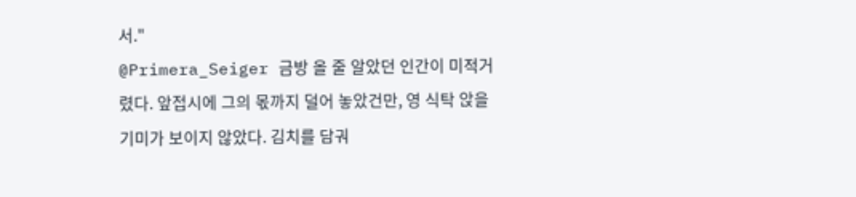서."
@Primera_Seiger 금방 올 줄 알았던 인간이 미적거렸다. 앞접시에 그의 몫까지 덜어 놓았건만, 영 식탁 앉을 기미가 보이지 않았다. 김치를 담궈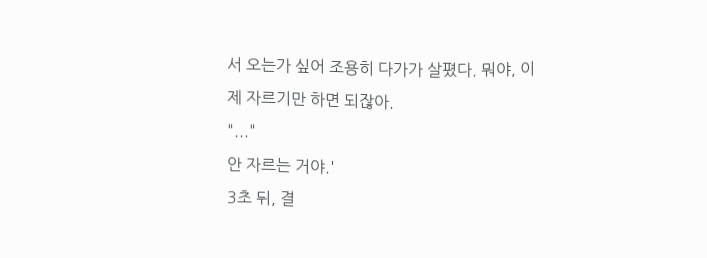서 오는가 싶어 조용히 다가가 살폈다. 뭐야, 이제 자르기만 하면 되잖아.
"..."
안 자르는 거야.'
3초 뒤, 결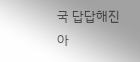국 답답해진 아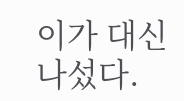이가 대신 나섰다.